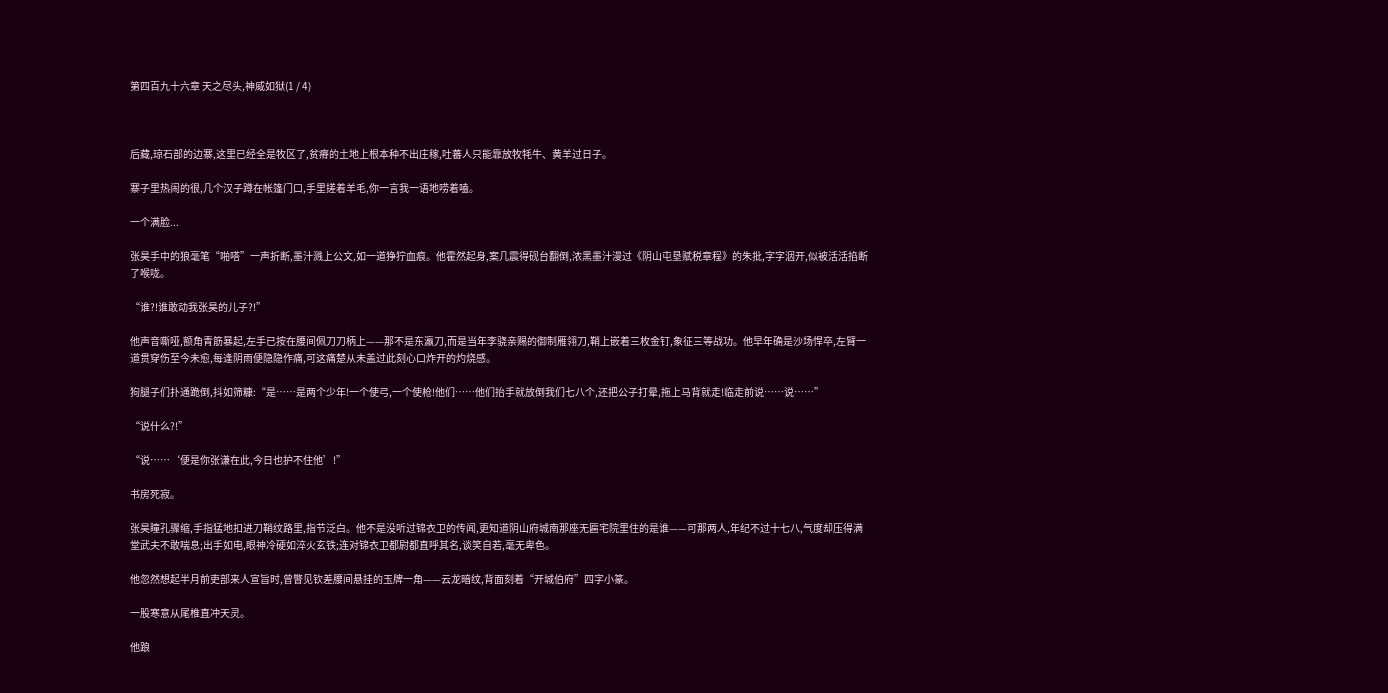第四百九十六章 天之尽头,神威如狱(1 / 4)



后藏,琼石部的边寨,这里已经全是牧区了,贫瘠的土地上根本种不出庄稼,吐蕃人只能靠放牧牦牛、黄羊过日子。

寨子里热闹的很,几个汉子蹲在帐篷门口,手里搓着羊毛,你一言我一语地唠着嗑。

一个满脸...

张昊手中的狼毫笔“啪嗒”一声折断,墨汁溅上公文,如一道狰狞血痕。他霍然起身,案几震得砚台翻倒,浓黑墨汁漫过《阴山屯垦赋税章程》的朱批,字字洇开,似被活活掐断了喉咙。

“谁?!谁敢动我张昊的儿子?!”

他声音嘶哑,额角青筋暴起,左手已按在腰间佩刀刀柄上——那不是东瀛刀,而是当年李骁亲赐的御制雁翎刀,鞘上嵌着三枚金钉,象征三等战功。他早年确是沙场悍卒,左臂一道贯穿伤至今未愈,每逢阴雨便隐隐作痛,可这痛楚从未盖过此刻心口炸开的灼烧感。

狗腿子们扑通跪倒,抖如筛糠:“是……是两个少年!一个使弓,一个使枪!他们……他们抬手就放倒我们七八个,还把公子打晕,拖上马背就走!临走前说……说……”

“说什么?!”

“说……‘便是你张谦在此,今日也护不住他’!”

书房死寂。

张昊瞳孔骤缩,手指猛地扣进刀鞘纹路里,指节泛白。他不是没听过锦衣卫的传闻,更知道阴山府城南那座无匾宅院里住的是谁——可那两人,年纪不过十七八,气度却压得满堂武夫不敢喘息;出手如电,眼神冷硬如淬火玄铁;连对锦衣卫都尉都直呼其名,谈笑自若,毫无卑色。

他忽然想起半月前吏部来人宣旨时,曾瞥见钦差腰间悬挂的玉牌一角——云龙暗纹,背面刻着“开城伯府”四字小篆。

一股寒意从尾椎直冲天灵。

他踉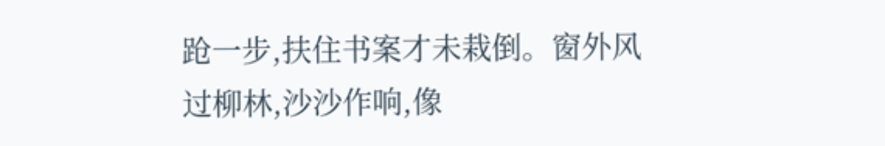跄一步,扶住书案才未栽倒。窗外风过柳林,沙沙作响,像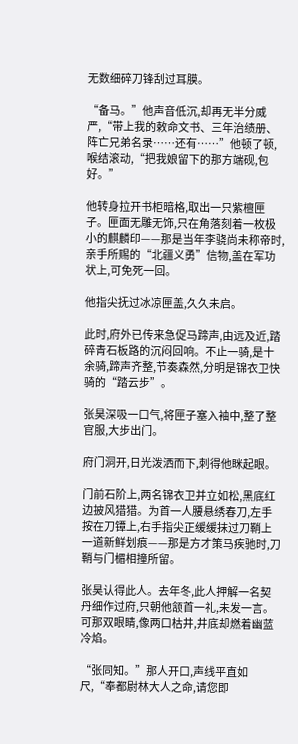无数细碎刀锋刮过耳膜。

“备马。”他声音低沉,却再无半分威严,“带上我的敕命文书、三年治绩册、阵亡兄弟名录……还有……”他顿了顿,喉结滚动,“把我娘留下的那方端砚,包好。”

他转身拉开书柜暗格,取出一只紫檀匣子。匣面无雕无饰,只在角落刻着一枚极小的麒麟印——那是当年李骁尚未称帝时,亲手所赐的“北疆义勇”信物,盖在军功状上,可免死一回。

他指尖抚过冰凉匣盖,久久未启。

此时,府外已传来急促马蹄声,由远及近,踏碎青石板路的沉闷回响。不止一骑,是十余骑,蹄声齐整,节奏森然,分明是锦衣卫快骑的“踏云步”。

张昊深吸一口气,将匣子塞入袖中,整了整官服,大步出门。

府门洞开,日光泼洒而下,刺得他眯起眼。

门前石阶上,两名锦衣卫并立如松,黑底红边披风猎猎。为首一人腰悬绣春刀,左手按在刀镡上,右手指尖正缓缓抹过刀鞘上一道新鲜划痕——那是方才策马疾驰时,刀鞘与门楣相撞所留。

张昊认得此人。去年冬,此人押解一名契丹细作过府,只朝他颔首一礼,未发一言。可那双眼睛,像两口枯井,井底却燃着幽蓝冷焰。

“张同知。”那人开口,声线平直如尺,“奉都尉林大人之命,请您即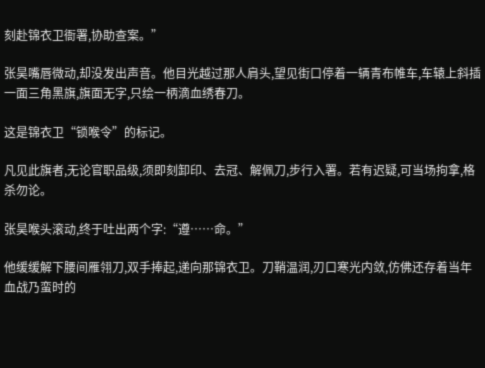刻赴锦衣卫衙署,协助查案。”

张昊嘴唇微动,却没发出声音。他目光越过那人肩头,望见街口停着一辆青布帷车,车辕上斜插一面三角黑旗,旗面无字,只绘一柄滴血绣春刀。

这是锦衣卫“锁喉令”的标记。

凡见此旗者,无论官职品级,须即刻卸印、去冠、解佩刀,步行入署。若有迟疑,可当场拘拿,格杀勿论。

张昊喉头滚动,终于吐出两个字:“遵……命。”

他缓缓解下腰间雁翎刀,双手捧起,递向那锦衣卫。刀鞘温润,刃口寒光内敛,仿佛还存着当年血战乃蛮时的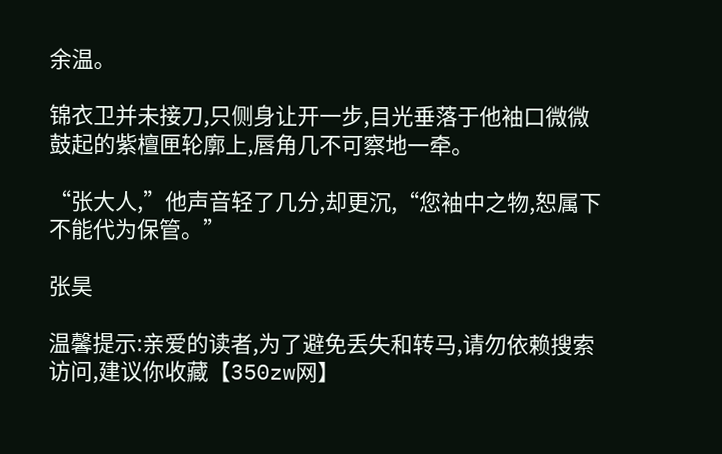余温。

锦衣卫并未接刀,只侧身让开一步,目光垂落于他袖口微微鼓起的紫檀匣轮廓上,唇角几不可察地一牵。

“张大人,”他声音轻了几分,却更沉,“您袖中之物,恕属下不能代为保管。”

张昊

温馨提示:亲爱的读者,为了避免丢失和转马,请勿依赖搜索访问,建议你收藏【350zw网】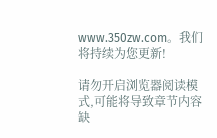www.350zw.com。我们将持续为您更新!

请勿开启浏览器阅读模式,可能将导致章节内容缺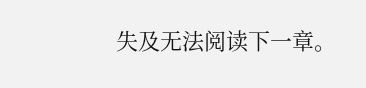失及无法阅读下一章。